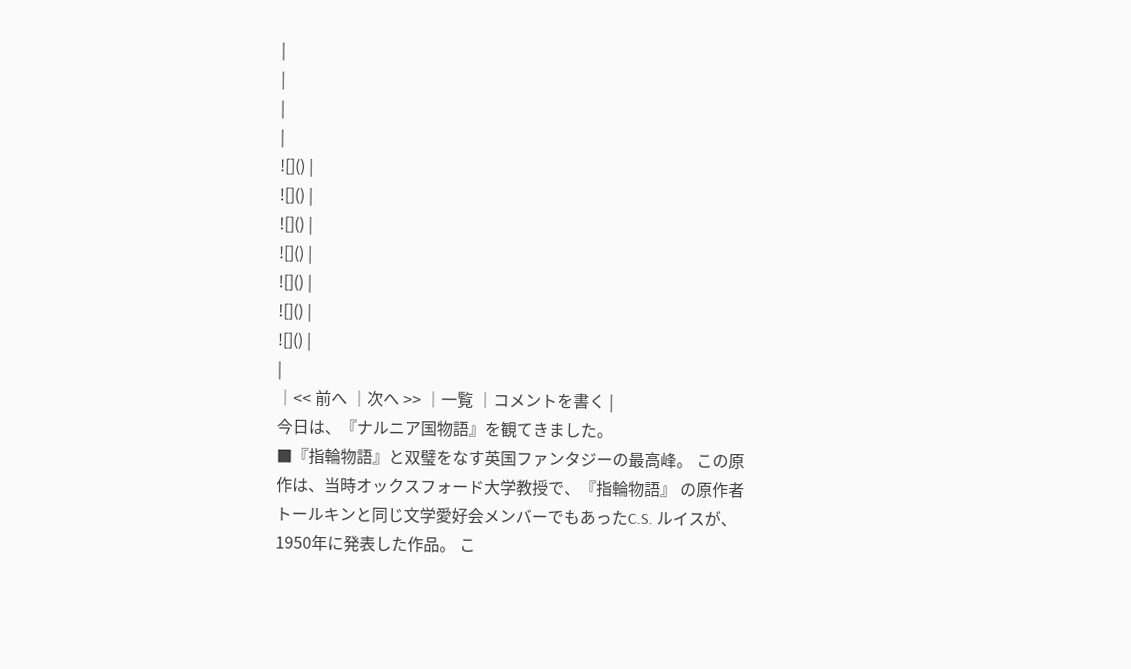|
|
|
|
![]() |
![]() |
![]() |
![]() |
![]() |
![]() |
![]() |
|
│<< 前へ │次へ >> │一覧 │コメントを書く |
今日は、『ナルニア国物語』を観てきました。
■『指輪物語』と双璧をなす英国ファンタジーの最高峰。 この原作は、当時オックスフォード大学教授で、『指輪物語』 の原作者トールキンと同じ文学愛好会メンバーでもあったC.S. ルイスが、1950年に発表した作品。 こ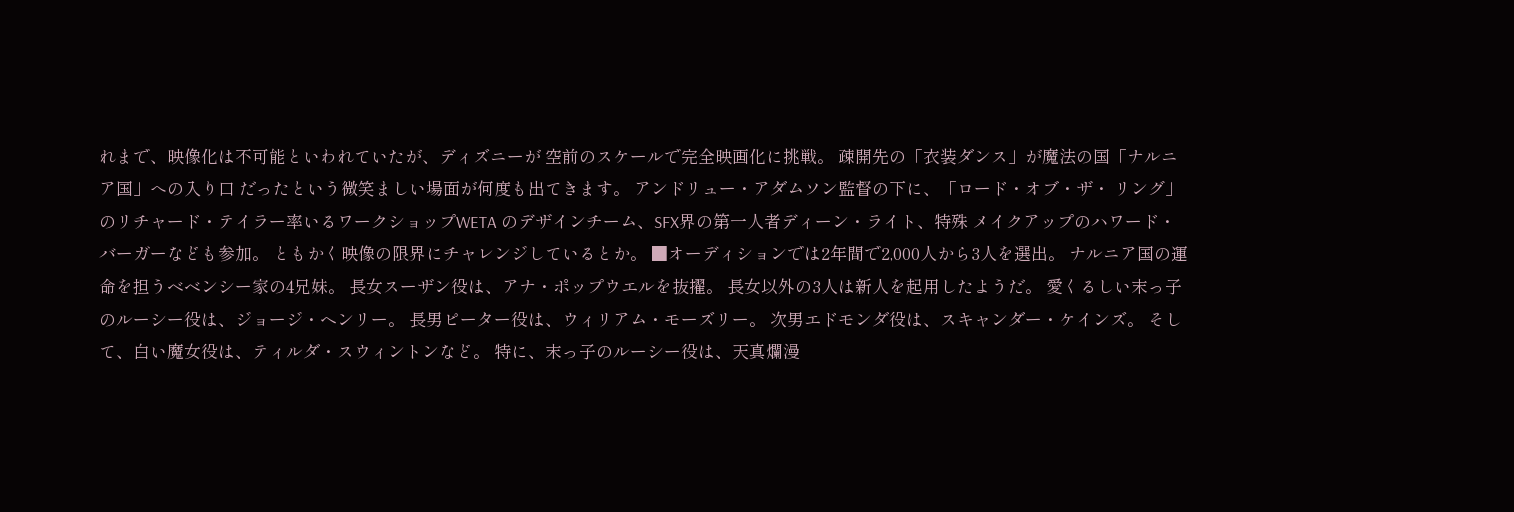れまで、映像化は不可能といわれていたが、ディズニーが 空前のスケールで完全映画化に挑戦。 疎開先の「衣装ダンス」が魔法の国「ナルニア国」への入り口 だったという微笑ましい場面が何度も出てきます。 アンドリュー・アダムソン監督の下に、「ロード・オブ・ザ・ リング」のリチャード・テイラー率いるワークショップWETA のデザインチーム、SFX界の第一人者ディーン・ライト、特殊 メイクアップのハワード・バーガーなども参加。 ともかく映像の限界にチャレンジしているとか。 ■オーディションでは2年間で2,000人から3人を選出。 ナルニア国の運命を担うベベンシー家の4兄妹。 長女スーザン役は、アナ・ポップウエルを抜擢。 長女以外の3人は新人を起用したようだ。 愛くるしい末っ子のルーシー役は、ジョージ・ヘンリー。 長男ピーター役は、ウィリアム・モーズリー。 次男エドモンダ役は、スキャンダー・ケインズ。 そして、白い魔女役は、ティルダ・スウィントンなど。 特に、末っ子のルーシー役は、天真爛漫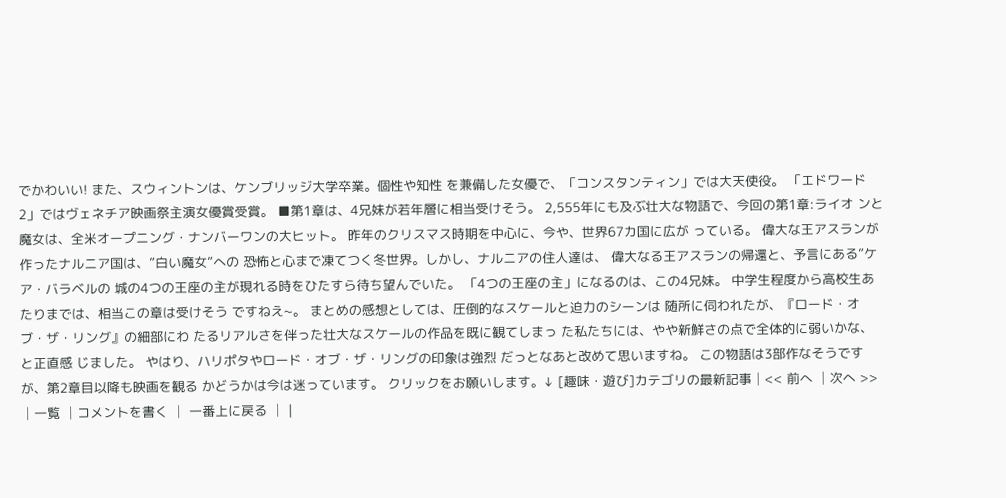でかわいい! また、スウィントンは、ケンブリッジ大学卒業。個性や知性 を兼備した女優で、「コンスタンティン」では大天使役。 「エドワード2」ではヴェネチア映画祭主演女優賞受賞。 ■第1章は、4兄妹が若年層に相当受けそう。 2,555年にも及ぶ壮大な物語で、今回の第1章:ライオ ンと魔女は、全米オープニング・ナンバーワンの大ヒット。 昨年のクリスマス時期を中心に、今や、世界67カ国に広が っている。 偉大な王アスランが作ったナルニア国は、”白い魔女”への 恐怖と心まで凍てつく冬世界。しかし、ナルニアの住人達は、 偉大なる王アスランの帰還と、予言にある”ケア・バラベルの 城の4つの王座の主が現れる時をひたすら待ち望んでいた。 「4つの王座の主」になるのは、この4兄妹。 中学生程度から高校生あたりまでは、相当この章は受けそう ですねえ~。 まとめの感想としては、圧倒的なスケールと迫力のシーンは 随所に伺われたが、『ロード・オブ・ザ・リング』の細部にわ たるリアルさを伴った壮大なスケールの作品を既に観てしまっ た私たちには、やや新鮮さの点で全体的に弱いかな、と正直感 じました。 やはり、ハリポタやロード・オブ・ザ・リングの印象は強烈 だっとなあと改めて思いますね。 この物語は3部作なそうですが、第2章目以降も映画を観る かどうかは今は迷っています。 クリックをお願いします。↓ [趣味・遊び]カテゴリの最新記事│<< 前へ │次へ >> │一覧 │コメントを書く │ 一番上に戻る │ |